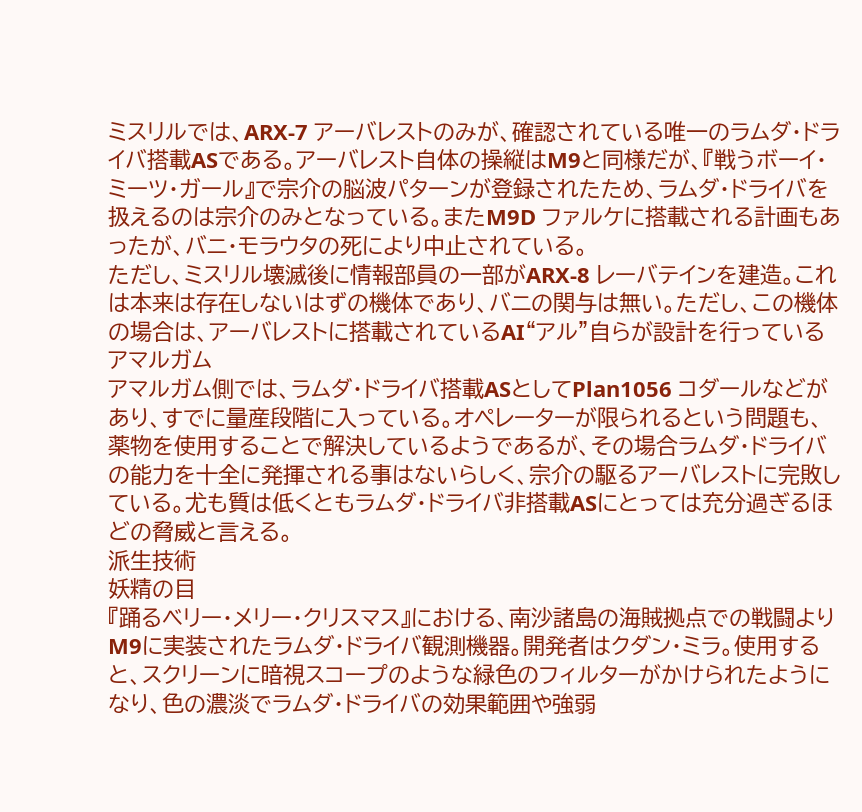ミスリルでは、ARX-7 アーバレストのみが、確認されている唯一のラムダ・ドライバ搭載ASである。アーバレスト自体の操縦はM9と同様だが、『戦うボーイ・ミーツ・ガール』で宗介の脳波パターンが登録されたため、ラムダ・ドライバを扱えるのは宗介のみとなっている。またM9D ファルケに搭載される計画もあったが、バニ・モラウタの死により中止されている。
ただし、ミスリル壊滅後に情報部員の一部がARX-8 レーバテインを建造。これは本来は存在しないはずの機体であり、バニの関与は無い。ただし、この機体の場合は、アーバレストに搭載されているAI“アル”自らが設計を行っている
アマルガム
アマルガム側では、ラムダ・ドライバ搭載ASとしてPlan1056 コダールなどがあり、すでに量産段階に入っている。オペレーターが限られるという問題も、薬物を使用することで解決しているようであるが、その場合ラムダ・ドライバの能力を十全に発揮される事はないらしく、宗介の駆るアーバレストに完敗している。尤も質は低くともラムダ・ドライバ非搭載ASにとっては充分過ぎるほどの脅威と言える。
派生技術
妖精の目
『踊るベリー・メリー・クリスマス』における、南沙諸島の海賊拠点での戦闘よりM9に実装されたラムダ・ドライバ観測機器。開発者はクダン・ミラ。使用すると、スクリーンに暗視スコープのような緑色のフィルターがかけられたようになり、色の濃淡でラムダ・ドライバの効果範囲や強弱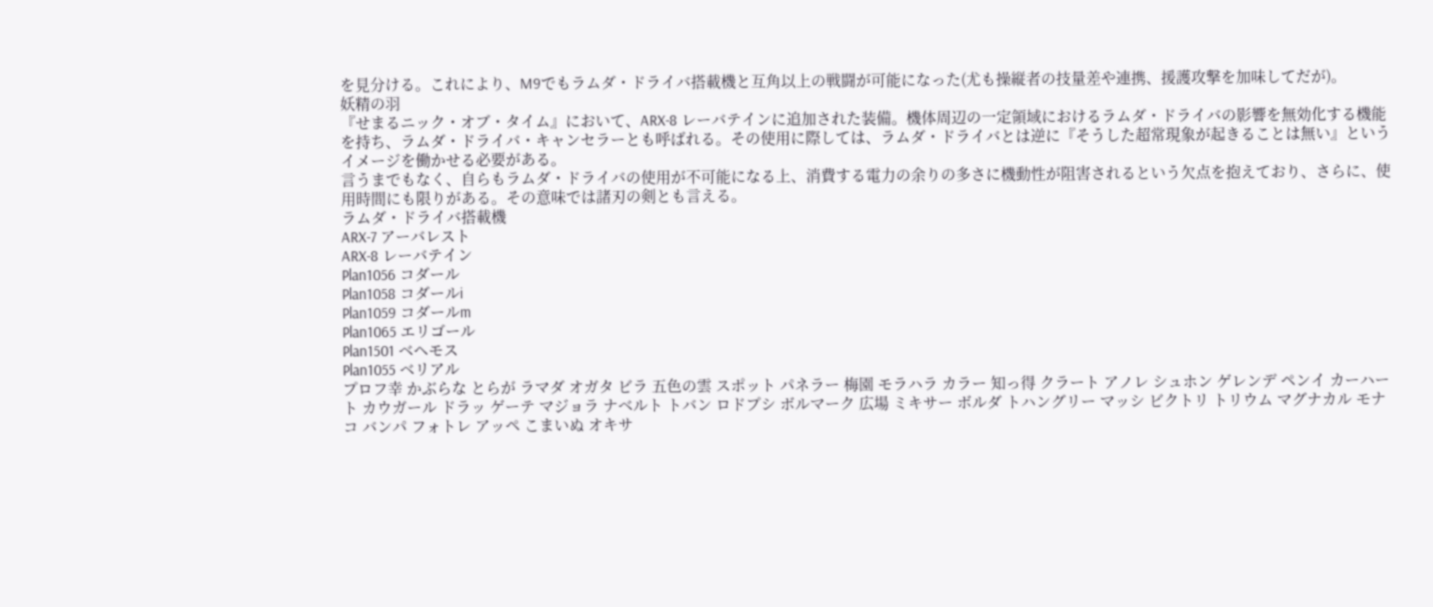を見分ける。これにより、M9でもラムダ・ドライバ搭載機と互角以上の戦闘が可能になった(尤も操縦者の技量差や連携、援護攻撃を加味してだが)。
妖精の羽
『せまるニック・オブ・タイム』において、ARX-8 レーバテインに追加された装備。機体周辺の一定領域におけるラムダ・ドライバの影響を無効化する機能を持ち、ラムダ・ドライバ・キャンセラーとも呼ばれる。その使用に際しては、ラムダ・ドライバとは逆に『そうした超常現象が起きることは無い』というイメージを働かせる必要がある。
言うまでもなく、自らもラムダ・ドライバの使用が不可能になる上、消費する電力の余りの多さに機動性が阻害されるという欠点を抱えており、さらに、使用時間にも限りがある。その意味では諸刃の剣とも言える。
ラムダ・ドライバ搭載機
ARX-7 アーバレスト
ARX-8 レーバテイン
Plan1056 コダール
Plan1058 コダールi
Plan1059 コダールm
Plan1065 エリゴール
Plan1501 ベヘモス
Plan1055 ベリアル
プロフ幸 かぶらな とらが ラマダ オガタ ビラ 五色の雲 スポット パネラー 梅園 モラハラ カラー 知っ得 クラート アノレ シュホン ゲレンデ ペンイ カーハート カウガール ドラッ ゲーテ マジョラ ナベルト トバン ロドプシ ボルマーク 広場 ミキサー ボルダ トハングリー マッシ ビクトリ トリウム マグナカル モナコ バンパ フォトレ アッペ こまいぬ オキサ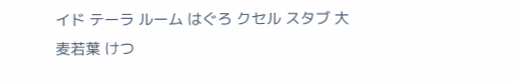イド テーラ ルーム はぐろ クセル スタブ 大麦若葉 けつ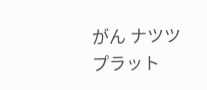がん ナツツ プラット